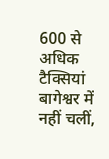600 से अधिक टैक्सियां बागेश्वर में नहीं चलीं,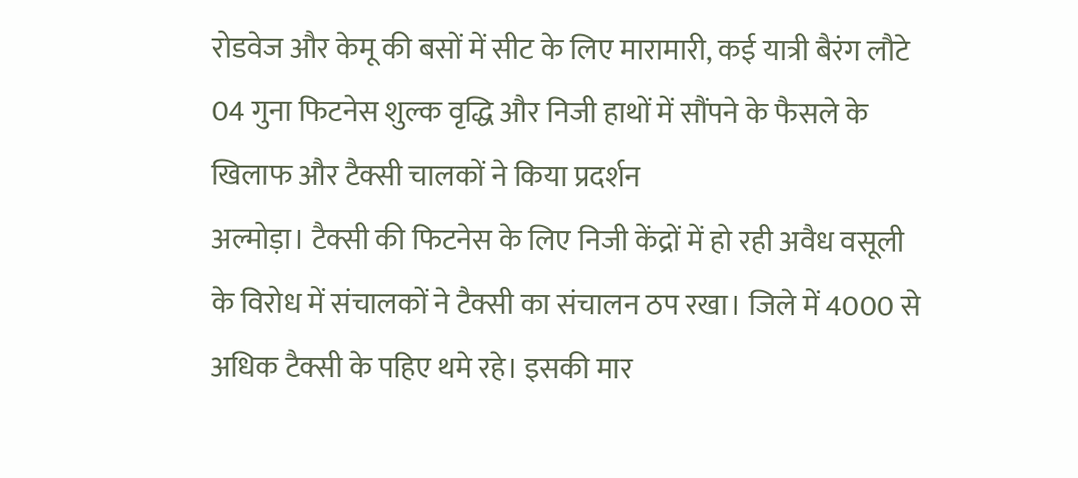रोडवेज और केमू की बसों में सीट के लिए मारामारी, कई यात्री बैरंग लौटे
04 गुना फिटनेस शुल्क वृद्धि और निजी हाथों में सौंपने के फैसले के खिलाफ और टैक्सी चालकों ने किया प्रदर्शन
अल्मोड़ा। टैक्सी की फिटनेस के लिए निजी केंद्रों में हो रही अवैध वसूली के विरोध में संचालकों ने टैक्सी का संचालन ठप रखा। जिले में 4000 से अधिक टैक्सी के पहिए थमे रहे। इसकी मार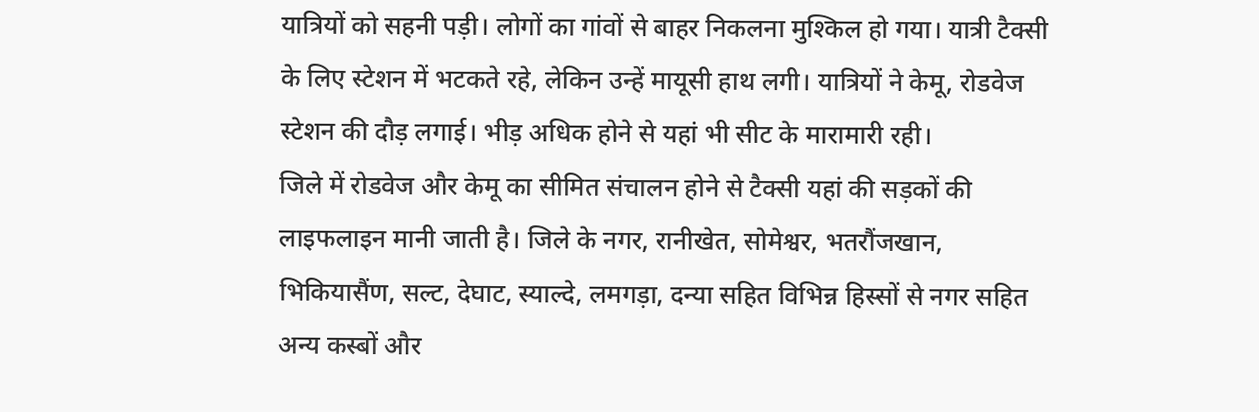यात्रियों को सहनी पड़ी। लोगों का गांवों से बाहर निकलना मुश्किल हो गया। यात्री टैक्सी के लिए स्टेशन में भटकते रहे, लेकिन उन्हें मायूसी हाथ लगी। यात्रियों ने केमू, रोडवेज स्टेशन की दौड़ लगाई। भीड़ अधिक होने से यहां भी सीट के मारामारी रही।
जिले में रोडवेज और केमू का सीमित संचालन होने से टैक्सी यहां की सड़कों की लाइफलाइन मानी जाती है। जिले के नगर, रानीखेत, सोमेश्वर, भतरौंजखान, भिकियासैंण, सल्ट, देघाट, स्याल्दे, लमगड़ा, दन्या सहित विभिन्न हिस्सों से नगर सहित अन्य कस्बों और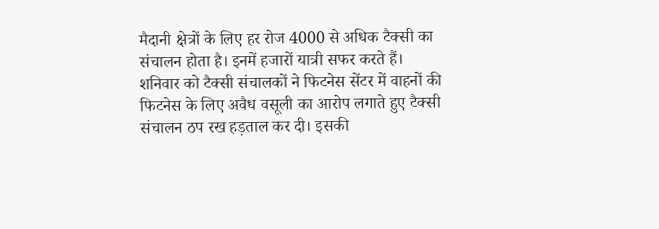मैदानी क्षेत्रों के लिए हर रोज 4000 से अधिक टैक्सी का संचालन होता है। इनमें हजारों यात्री सफर करते हैं।
शनिवार को टैक्सी संचालकों ने फिटनेस सेंटर में वाहनों की फिटनेस के लिए अवैध वसूली का आरोप लगाते हुए टैक्सी संचालन ठप रख हड़ताल कर दी। इसकी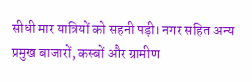सीधी मार यात्रियों को सहनी पड़ी। नगर सहित अन्य प्रमुख बाजारों, कस्बों और ग्रामीण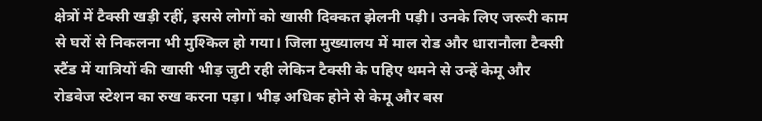क्षेत्रों में टैक्सी खड़ी रहीं, इससे लोगों को खासी दिक्कत झेलनी पड़ी। उनके लिए जरूरी काम से घरों से निकलना भी मुश्किल हो गया। जिला मुख्यालय में माल रोड और धारानौला टैक्सी स्टैंड में यात्रियों की खासी भीड़ जुटी रही लेकिन टैक्सी के पहिए थमने से उन्हें केमू और रोडवेज स्टेशन का रुख करना पड़ा। भीड़ अधिक होने से केमू और बस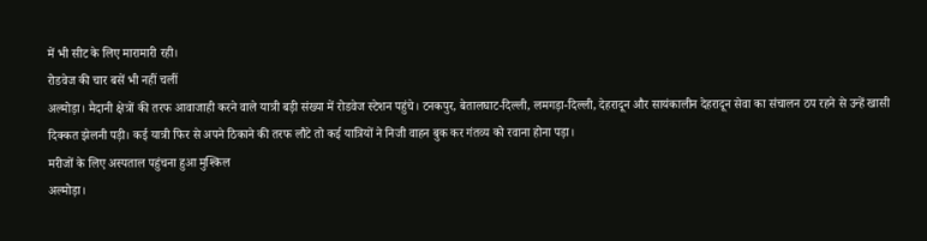में भी सीट के लिए मारामारी रही।
रोडवेज की चार बसें भी नहीं चलीं
अल्मोड़ा। मैदानी क्षेत्रों की तरफ आवाजाही करने वाले यात्री बड़ी संख्या में रोडवेज स्टेशन पहुंचे। टनकपुर, बेतालघाट-दिल्ली, लमगड़ा-दिल्ली, देहरादून और सायंकालीन देहरादून सेवा का संचालन ठप रहने से उन्हें खासी दिक्कत झेलनी पड़ी। कई यात्री फिर से अपने ठिकाने की तरफ लौटे तो कई यात्रियों ने निजी वाहन बुक कर गंतव्य को रवाना होना पड़ा।
मरीजों के लिए अस्पताल पहुंचना हुआ मुश्किल
अल्मोड़ा।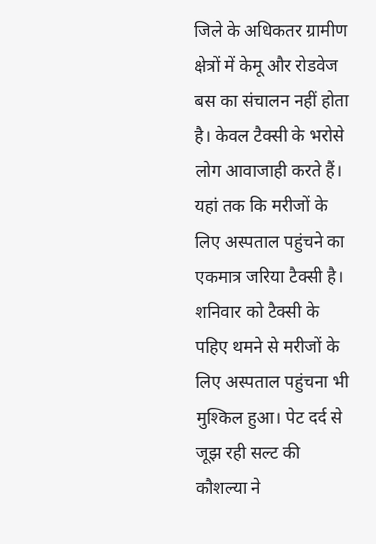जिले के अधिकतर ग्रामीण क्षेत्रों में केमू और रोडवेज बस का संचालन नहीं होता है। केवल टैक्सी के भरोसे लोग आवाजाही करते हैं। यहां तक कि मरीजों के लिए अस्पताल पहुंचने का एकमात्र जरिया टैक्सी है। शनिवार को टैक्सी के पहिए थमने से मरीजों के लिए अस्पताल पहुंचना भी मुश्किल हुआ। पेट दर्द से जूझ रही सल्ट की कौशल्या ने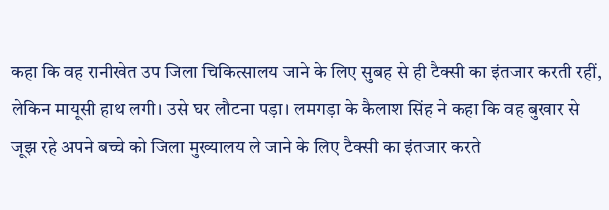कहा कि वह रानीखेत उप जिला चिकित्सालय जाने के लिए सुबह से ही टैक्सी का इंतजार करती रहीं, लेकिन मायूसी हाथ लगी। उसे घर लौटना पड़ा। लमगड़ा के कैलाश सिंह ने कहा कि वह बुखार से जूझ रहे अपने बच्चे को जिला मुख्यालय ले जाने के लिए टैक्सी का इंतजार करते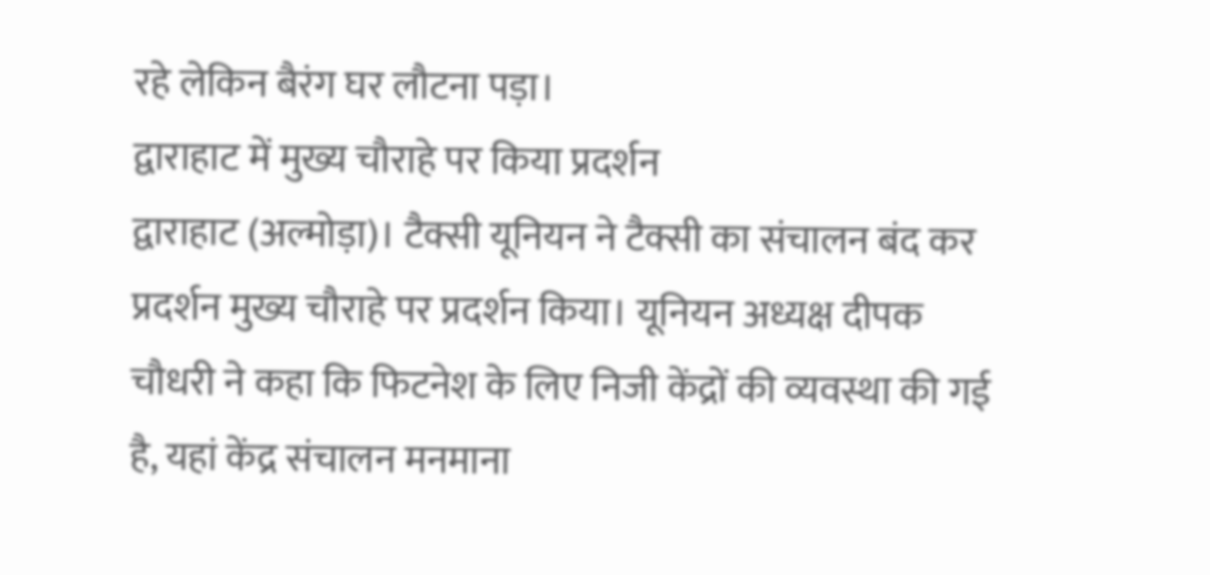रहे लेकिन बैरंग घर लौटना पड़ा।
द्वाराहाट में मुख्य चौराहे पर किया प्रदर्शन
द्वाराहाट (अल्मोड़ा)। टैक्सी यूनियन ने टैक्सी का संचालन बंद कर प्रदर्शन मुख्य चौराहे पर प्रदर्शन किया। यूनियन अध्यक्ष दीपक चौधरी ने कहा कि फिटनेश के लिए निजी केंद्रों की व्यवस्था की गई है, यहां केंद्र संचालन मनमाना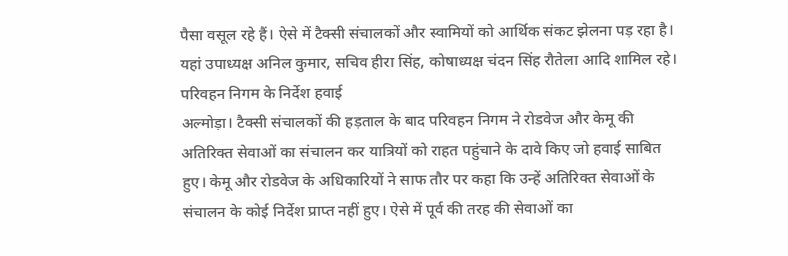पैसा वसूल रहे हैं। ऐसे में टैक्सी संचालकों और स्वामियों को आर्थिक संकट झेलना पड़ रहा है। यहां उपाध्यक्ष अनिल कुमार, सचिव हीरा सिंह, कोषाध्यक्ष चंदन सिंह रौतेला आदि शामिल रहे।
परिवहन निगम के निर्देश हवाई
अल्मोड़ा। टैक्सी संचालकों की हड़ताल के बाद परिवहन निगम ने रोडवेज और केमू की अतिरिक्त सेवाओं का संचालन कर यात्रियों को राहत पहुंचाने के दावे किए जो हवाई साबित हुए। केमू और रोडवेज के अधिकारियों ने साफ तौर पर कहा कि उन्हें अतिरिक्त सेवाओं के संचालन के कोई निर्देश प्राप्त नहीं हुए। ऐसे में पूर्व की तरह की सेवाओं का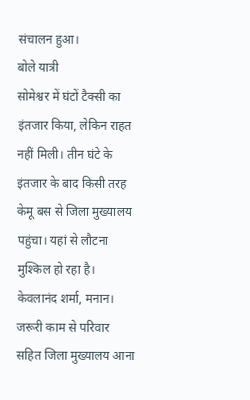संचालन हुआ।
बोले यात्री
सोमेश्वर में घंटों टैक्सी का इंतजार किया, लेकिन राहत नहीं मिली। तीन घंटे के इंतजार के बाद किसी तरह केमू बस से जिला मुख्यालय पहुंचा। यहां से लौटना मुश्किल हो रहा है।
केवलानंद शर्मा, मनान।
जरूरी काम से परिवार सहित जिला मुख्यालय आना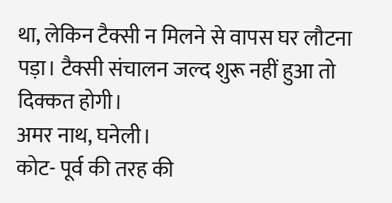था, लेकिन टैक्सी न मिलने से वापस घर लौटना पड़ा। टैक्सी संचालन जल्द शुरू नहीं हुआ तो दिक्कत होगी।
अमर नाथ, घनेली।
कोट- पूर्व की तरह की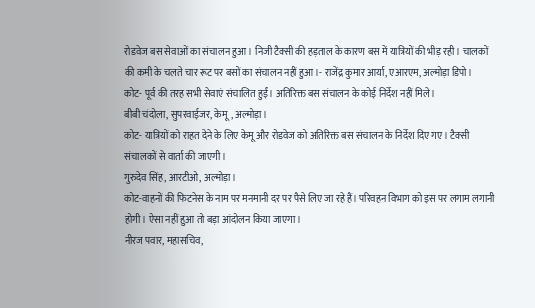रोडवेज बस सेवाओं का संचालन हुआ। निजी टैक्सी की हड़ताल के कारण बस में यात्रियों की भीड़ रही। चालकों की कमी के चलते चार रूट पर बसों का संचालन नहीं हुआ।- राजेंद्र कुमार आर्या, एआरएम, अल्मोड़ा डिपो।
कोट- पूर्व की तरह सभी सेवाएं संचालित हुईं। अतिरिक्त बस संचालन के कोई निर्देश नहीं मिले।
बीबी चंदोला, सुपरवाईजर, केमू, अल्मोड़ा।
कोट- यात्रियों को राहत देने के लिए केमू और रोडवेज को अतिरिक्त बस संचालन के निर्देश दिए गए। टैक्सी संचालकों से वार्ता की जाएगी।
गुरुदेव सिंह, आरटीओ, अल्मोड़ा।
कोट-वाहनों की फिटनेस के नाम पर मनमानी दर पर पैसे लिए जा रहे हैं। परिवहन विभाग को इस पर लगाम लगानी होगी। ऐसा नहीं हुआ तो बड़ा आंदोलन किया जाएगा।
नीरज पवार, महासचिव,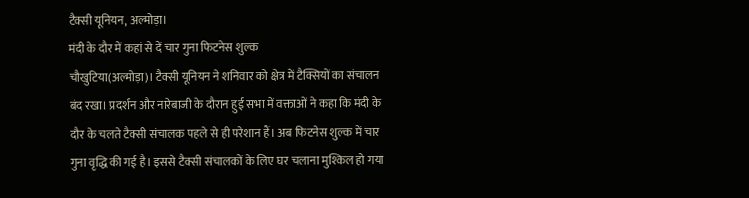टैक्सी यूनियन, अल्मोड़ा।
मंदी के दौर में कहां से दें चार गुना फिटनेस शुल्क
चौखुटिया(अल्मोड़ा)। टैक्सी यूनियन ने शनिवार को क्षेत्र में टैक्सियों का संचालन बंद रखा। प्रदर्शन और नारेबाजी के दौरान हुई सभा में वक्ताओं ने कहा कि मंदी के दौर के चलते टैक्सी संचालक पहले से ही परेशान हैं। अब फिटनेस शुल्क में चार गुना वृद्धि की गई है। इससे टैक्सी संचालकों के लिए घर चलाना मुश्किल हो गया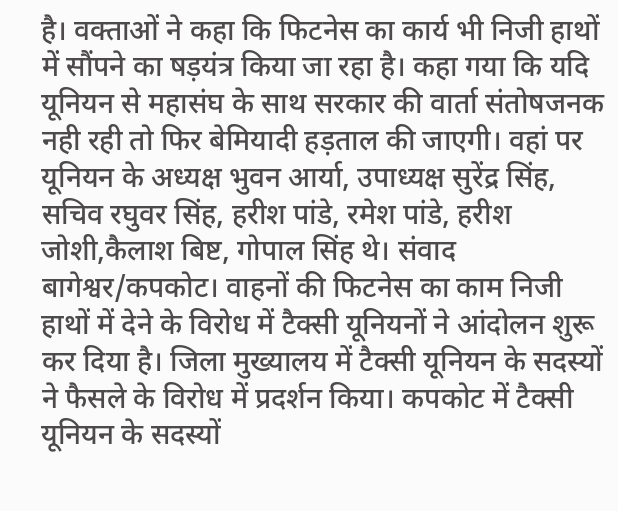है। वक्ताओं ने कहा कि फिटनेस का कार्य भी निजी हाथों में सौंपने का षड़यंत्र किया जा रहा है। कहा गया कि यदि यूनियन से महासंघ के साथ सरकार की वार्ता संतोषजनक नही रही तो फिर बेमियादी हड़ताल की जाएगी। वहां पर यूनियन के अध्यक्ष भुवन आर्या, उपाध्यक्ष सुरेंद्र सिंह, सचिव रघुवर सिंह, हरीश पांडे, रमेश पांडे, हरीश जोशी,कैलाश बिष्ट, गोपाल सिंह थे। संवाद
बागेश्वर/कपकोट। वाहनों की फिटनेस का काम निजी हाथों में देने के विरोध में टैक्सी यूनियनों ने आंदोलन शुरू कर दिया है। जिला मुख्यालय में टैक्सी यूनियन के सदस्यों ने फैसले के विरोध में प्रदर्शन किया। कपकोट में टैक्सी यूनियन के सदस्यों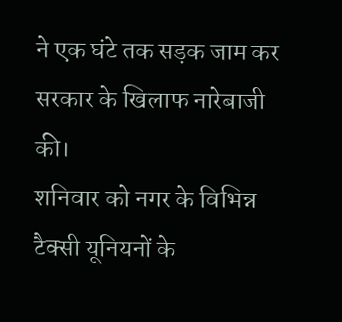ने एक घंटे तक सड़क जाम कर सरकार के खिलाफ नारेबाजी की।
शनिवार को नगर के विभिन्न टैक्सी यूनियनों के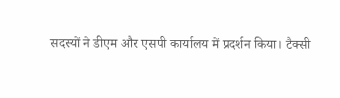सदस्यों ने डीएम और एसपी कार्यालय में प्रदर्शन किया। टैक्सी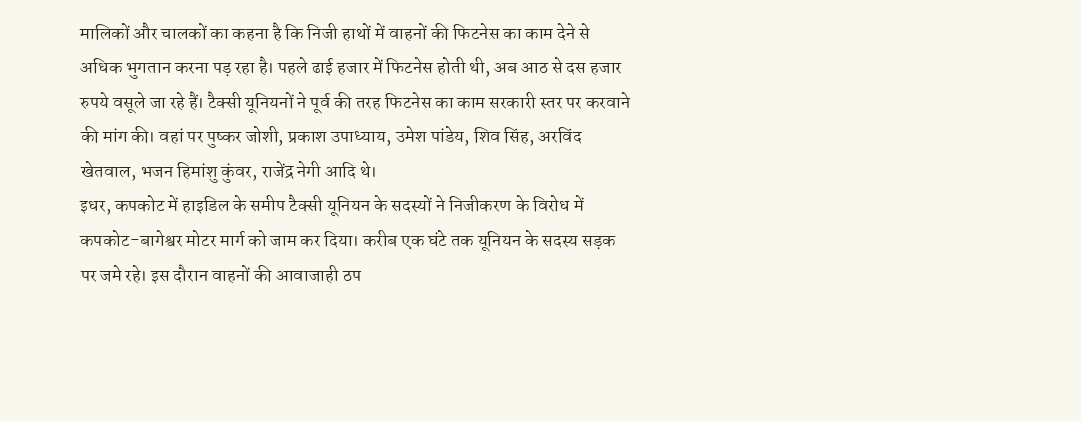मालिकों और चालकों का कहना है कि निजी हाथों में वाहनों की फिटनेस का काम देने से अधिक भुगतान करना पड़ रहा है। पहले ढाई हजार में फिटनेस होती थी, अब आठ से दस हजार रुपये वसूले जा रहे हैं। टैक्सी यूनियनों ने पूर्व की तरह फिटनेस का काम सरकारी स्तर पर करवाने की मांग की। वहां पर पुष्कर जोशी, प्रकाश उपाध्याय, उमेश पांडेय, शिव सिंह, अरविंद खेतवाल, भजन हिमांशु कुंवर, राजेंद्र नेगी आदि थे।
इधर, कपकोट में हाइडिल के समीप टैक्सी यूनियन के सदस्यों ने निजीकरण के विरोध में कपकोट-बागेश्वर मोटर मार्ग को जाम कर दिया। करीब एक घंटे तक यूनियन के सदस्य सड़क पर जमे रहे। इस दौरान वाहनों की आवाजाही ठप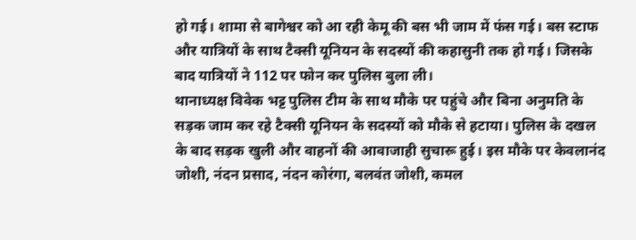हो गई। शामा से बागेश्वर को आ रही केमू की बस भी जाम में फंस गई। बस स्टाफ और यात्रियों के साथ टैक्सी यूनियन के सदस्यों की कहासुनी तक हो गई। जिसके बाद यात्रियों ने 112 पर फोन कर पुलिस बुला ली।
थानाध्यक्ष विवेक भट्ट पुलिस टीम के साथ मौके पर पहुंचे और बिना अनुमति के सड़क जाम कर रहे टैक्सी यूनियन के सदस्यों को मौके से हटाया। पुलिस के दखल के बाद सड़क खुली और वाहनों की आवाजाही सुचारू हुई। इस मौके पर केवलानंद जोशी, नंदन प्रसाद, नंदन कोरंगा, बलवंत जोशी, कमल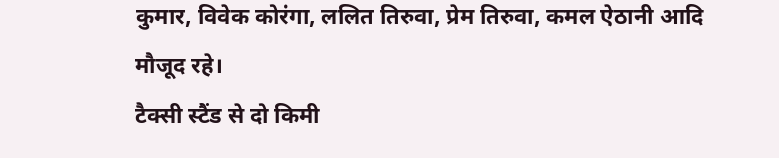कुमार, विवेक कोरंगा, ललित तिरुवा, प्रेम तिरुवा, कमल ऐठानी आदि मौजूद रहे।
टैक्सी स्टैंड से दो किमी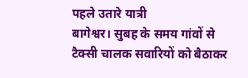पहले उतारे यात्री
बागेश्वर। सुबह के समय गांवों से टैक्सी चालक सवारियों को बैठाकर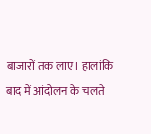बाजारों तक लाए। हालांकि बाद में आंदोलन के चलते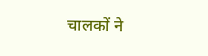चालकों ने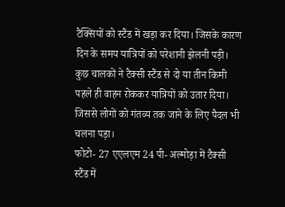टैक्सियों को स्टैंड में खड़ा कर दिया। जिसके कारण दिन के समय यात्रियों को परेशानी झेलनी पड़ी। कुछ चालकों ने टैक्सी स्टैंड से दो या तीन किमी पहले ही वाहन रोककर यात्रियों को उतार दिया। जिससे लोगों को गंतव्य तक जाने के लिए पैदल भी चलना पड़ा।
फोटो- 27 एएलएम 24 पी- अल्मोड़ा में टैक्सी स्टैंड में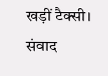खड़ीं टैक्सी। संवाद